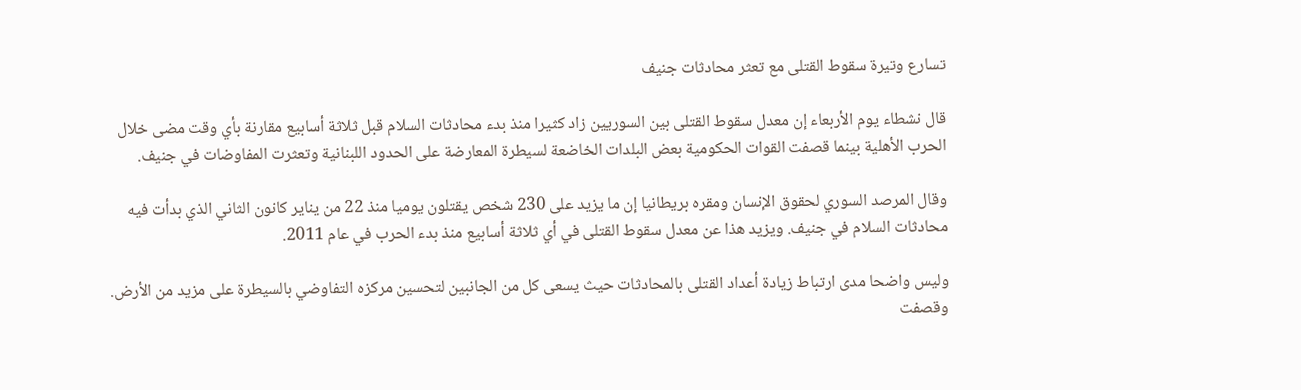تسارع وتيرة سقوط القتلى مع تعثر محادثات جنيف

قال نشطاء يوم الأربعاء إن معدل سقوط القتلى بين السوريين زاد كثيرا منذ بدء محادثات السلام قبل ثلاثة أسابيع مقارنة بأي وقت مضى خلال الحرب الأهلية بينما قصفت القوات الحكومية بعض البلدات الخاضعة لسيطرة المعارضة على الحدود اللبنانية وتعثرت المفاوضات في جنيف.

وقال المرصد السوري لحقوق الإنسان ومقره بريطانيا إن ما يزيد على 230 شخص يقتلون يوميا منذ 22 من يناير كانون الثاني الذي بدأت فيه محادثات السلام في جنيف. ويزيد هذا عن معدل سقوط القتلى في أي ثلاثة أسابيع منذ بدء الحرب في عام 2011.

وليس واضحا مدى ارتباط زيادة أعداد القتلى بالمحادثات حيث يسعى كل من الجانبين لتحسين مركزه التفاوضي بالسيطرة على مزيد من الأرض. وقصفت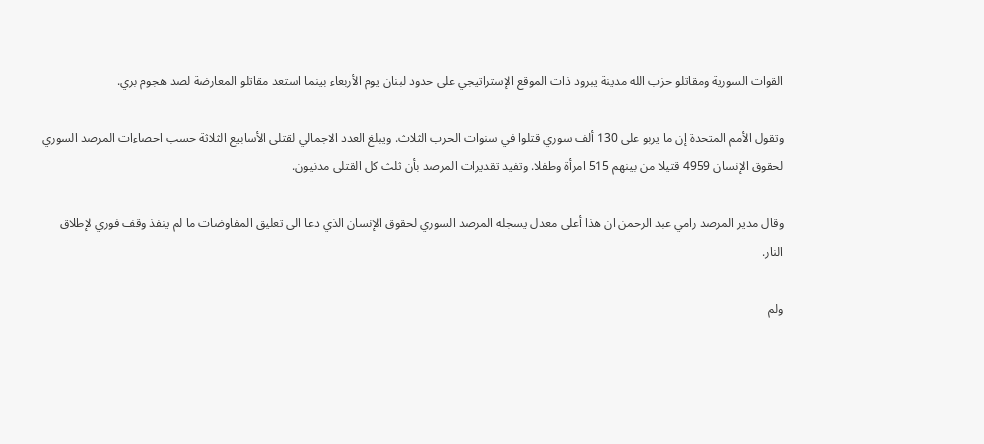القوات السورية ومقاتلو حزب الله مدينة يبرود ذات الموقع الإستراتيجي على حدود لبنان يوم الأربعاء بينما استعد مقاتلو المعارضة لصد هجوم بري.

وتقول الأمم المتحدة إن ما يربو على 130 ألف سوري قتلوا في سنوات الحرب الثلاث. ويبلغ العدد الاجمالي لقتلى الأسابيع الثلاثة حسب احصاءات المرصد السوري لحقوق الإنسان 4959 قتيلا من بينهم 515 امرأة وطفلا. وتفيد تقديرات المرصد بأن ثلث كل القتلى مدنيون.

وقال مدير المرصد رامي عبد الرحمن ان هذا أعلى معدل يسجله المرصد السوري لحقوق الإنسان الذي دعا الى تعليق المفاوضات ما لم ينفذ وقف فوري لإطلاق النار.

ولم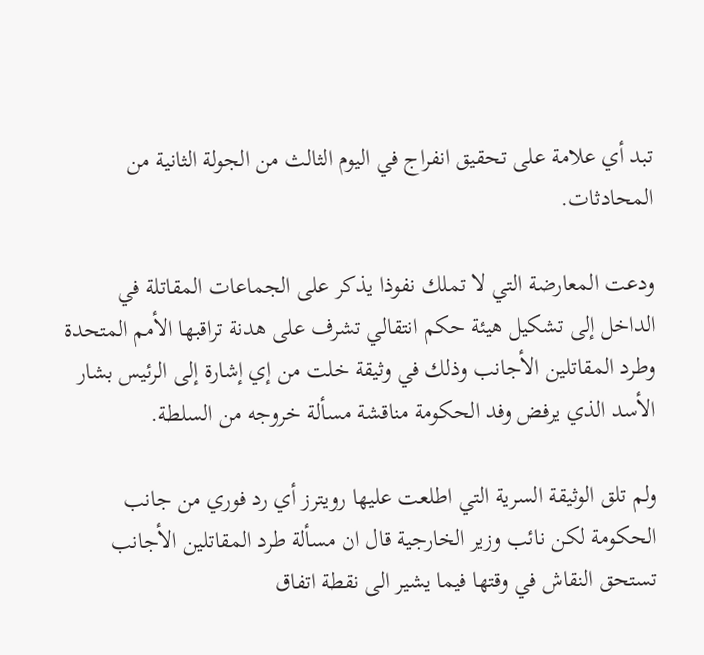تبد أي علامة على تحقيق انفراج في اليوم الثالث من الجولة الثانية من المحادثات.

ودعت المعارضة التي لا تملك نفوذا يذكر على الجماعات المقاتلة في الداخل إلى تشكيل هيئة حكم انتقالي تشرف على هدنة تراقبها الأمم المتحدة وطرد المقاتلين الأجانب وذلك في وثيقة خلت من إي إشارة إلى الرئيس بشار الأسد الذي يرفض وفد الحكومة مناقشة مسألة خروجه من السلطة.

ولم تلق الوثيقة السرية التي اطلعت عليها رويترز أي رد فوري من جانب الحكومة لكن نائب وزير الخارجية قال ان مسألة طرد المقاتلين الأجانب تستحق النقاش في وقتها فيما يشير الى نقطة اتفاق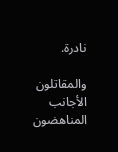نادرة.

والمقاتلون الأجانب المناهضون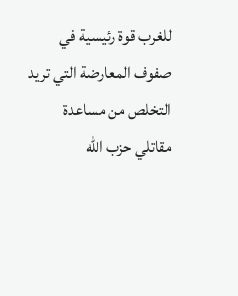للغرب قوة رئيسية في صفوف المعارضة التي تريد التخلص من مساعدة مقاتلي حزب الله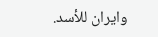وايران للأسد.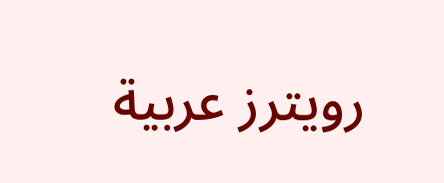رويترز عربية